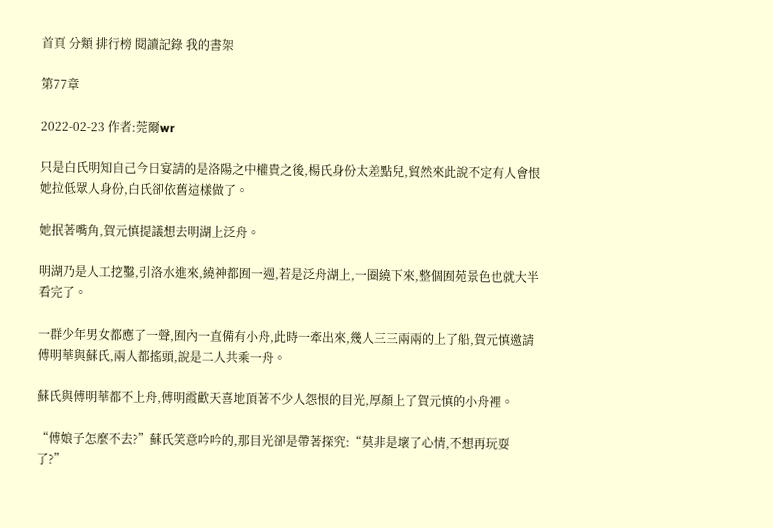首頁 分類 排行榜 閱讀記錄 我的書架

第77章

2022-02-23 作者:莞爾wr

只是白氏明知自己今日宴請的是洛陽之中權貴之後,楊氏身份太差點兒,貿然來此說不定有人會恨她拉低眾人身份,白氏卻依舊這樣做了。

她抿著嘴角,賀元慎提議想去明湖上泛舟。

明湖乃是人工挖鑿,引洛水進來,繞神都囿一週,若是泛舟湖上,一圈繞下來,整個囿苑景色也就大半看完了。

一群少年男女都應了一聲,囿內一直備有小舟,此時一牽出來,幾人三三兩兩的上了船,賀元慎邀請傅明華與蘇氏,兩人都搖頭,說是二人共乘一舟。

蘇氏與傅明華都不上舟,傅明霞歡天喜地頂著不少人怨恨的目光,厚顏上了賀元慎的小舟裡。

“傅娘子怎麼不去?”蘇氏笑意吟吟的,那目光卻是帶著探究:“莫非是壞了心情,不想再玩耍了?”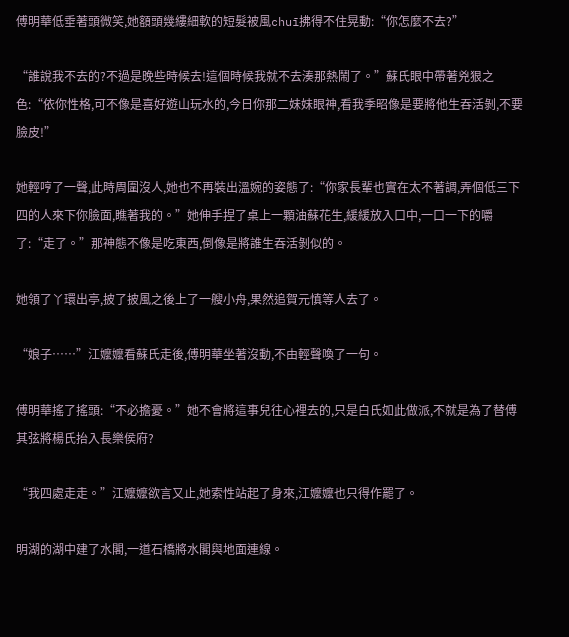傅明華低垂著頭微笑,她額頭幾縷細軟的短髮被風chuī拂得不住晃動:“你怎麼不去?”

“誰說我不去的?不過是晚些時候去!這個時候我就不去湊那熱鬧了。”蘇氏眼中帶著兇狠之色:“依你性格,可不像是喜好遊山玩水的,今日你那二妹妹眼神,看我季昭像是要將他生吞活剝,不要臉皮!”

她輕哼了一聲,此時周圍沒人,她也不再裝出溫婉的姿態了:“你家長輩也實在太不著調,弄個低三下四的人來下你臉面,瞧著我的。”她伸手捏了桌上一顆油蘇花生,緩緩放入口中,一口一下的嚼了:“走了。”那神態不像是吃東西,倒像是將誰生吞活剝似的。

她領了丫環出亭,披了披風之後上了一艘小舟,果然追賀元慎等人去了。

“娘子……”江嬤嬤看蘇氏走後,傅明華坐著沒動,不由輕聲喚了一句。

傅明華搖了搖頭:“不必擔憂。”她不會將這事兒往心裡去的,只是白氏如此做派,不就是為了替傅其弦將楊氏抬入長樂侯府?

“我四處走走。”江嬤嬤欲言又止,她索性站起了身來,江嬤嬤也只得作罷了。

明湖的湖中建了水閣,一道石橋將水閣與地面連線。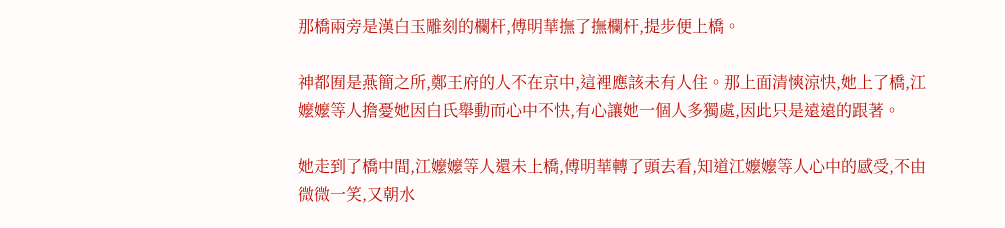那橋兩旁是漢白玉雕刻的欄杆,傅明華撫了撫欄杆,提步便上橋。

神都囿是燕簡之所,鄭王府的人不在京中,這裡應該未有人住。那上面清慡涼快,她上了橋,江嬤嬤等人擔憂她因白氏舉動而心中不快,有心讓她一個人多獨處,因此只是遠遠的跟著。

她走到了橋中間,江嬤嬤等人還未上橋,傅明華轉了頭去看,知道江嬤嬤等人心中的感受,不由微微一笑,又朝水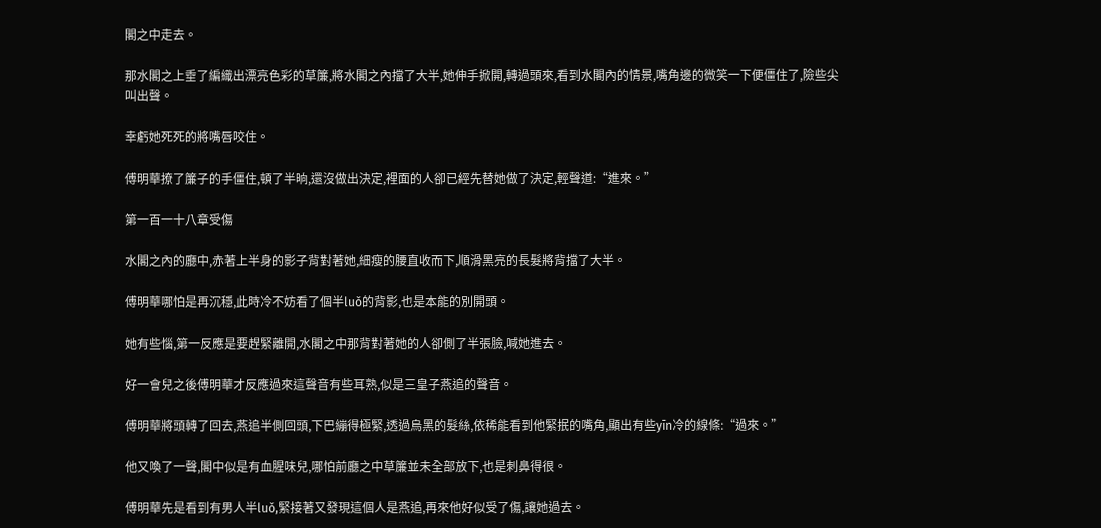閣之中走去。

那水閣之上垂了編織出漂亮色彩的草簾,將水閣之內擋了大半,她伸手掀開,轉過頭來,看到水閣內的情景,嘴角邊的微笑一下便僵住了,險些尖叫出聲。

幸虧她死死的將嘴唇咬住。

傅明華撩了簾子的手僵住,頓了半晌,還沒做出決定,裡面的人卻已經先替她做了決定,輕聲道:“進來。”

第一百一十八章受傷

水閣之內的廳中,赤著上半身的影子背對著她,細瘦的腰直收而下,順滑黑亮的長髮將背擋了大半。

傅明華哪怕是再沉穩,此時冷不妨看了個半luǒ的背影,也是本能的別開頭。

她有些惱,第一反應是要趕緊離開,水閣之中那背對著她的人卻側了半張臉,喊她進去。

好一會兒之後傅明華才反應過來這聲音有些耳熟,似是三皇子燕追的聲音。

傅明華將頭轉了回去,燕追半側回頭,下巴繃得極緊,透過烏黑的髮絲,依稀能看到他緊抿的嘴角,顯出有些yīn冷的線條:“過來。”

他又喚了一聲,閣中似是有血腥味兒,哪怕前廳之中草簾並未全部放下,也是刺鼻得很。

傅明華先是看到有男人半luǒ,緊接著又發現這個人是燕追,再來他好似受了傷,讓她過去。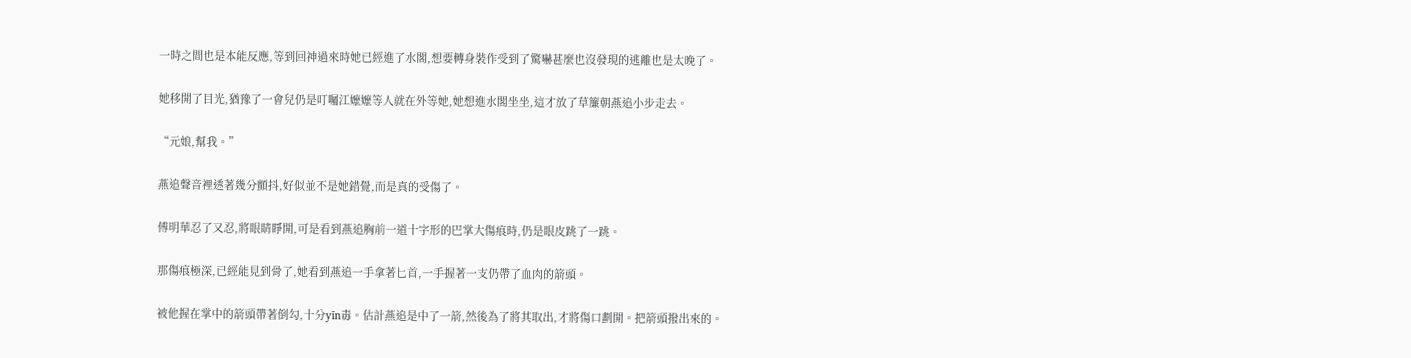一時之間也是本能反應,等到回神過來時她已經進了水閣,想要轉身裝作受到了驚嚇甚麼也沒發現的逃離也是太晚了。

她移開了目光,猶豫了一會兒仍是叮囑江嬤嬤等人就在外等她,她想進水閣坐坐,這才放了草簾朝燕追小步走去。

“元娘,幫我。”

燕追聲音裡透著幾分顫抖,好似並不是她錯覺,而是真的受傷了。

傅明華忍了又忍,將眼睛睜開,可是看到燕追胸前一道十字形的巴掌大傷痕時,仍是眼皮跳了一跳。

那傷痕極深,已經能見到骨了,她看到燕追一手拿著匕首,一手握著一支仍帶了血肉的箭頭。

被他握在掌中的箭頭帶著倒勾,十分yīn毒。估計燕追是中了一箭,然後為了將其取出,才將傷口劃開。把箭頭撥出來的。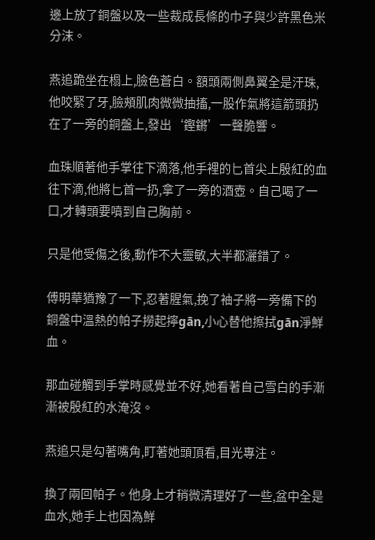邊上放了銅盤以及一些裁成長條的巾子與少許黑色米分沫。

燕追跪坐在榻上,臉色蒼白。額頭兩側鼻翼全是汗珠,他咬緊了牙,臉頰肌肉微微抽搐,一股作氣將這箭頭扔在了一旁的銅盤上,發出‘鏗鏘’一聲脆響。

血珠順著他手掌往下滴落,他手裡的匕首尖上殷紅的血往下滴,他將匕首一扔,拿了一旁的酒壺。自己喝了一口,才轉頭要噴到自己胸前。

只是他受傷之後,動作不大靈敏,大半都灑錯了。

傅明華猶豫了一下,忍著腥氣,挽了袖子將一旁備下的銅盤中溫熱的帕子撈起擰gān,小心替他擦拭gān淨鮮血。

那血碰觸到手掌時感覺並不好,她看著自己雪白的手漸漸被殷紅的水淹沒。

燕追只是勾著嘴角,盯著她頭頂看,目光專注。

換了兩回帕子。他身上才稍微清理好了一些,盆中全是血水,她手上也因為鮮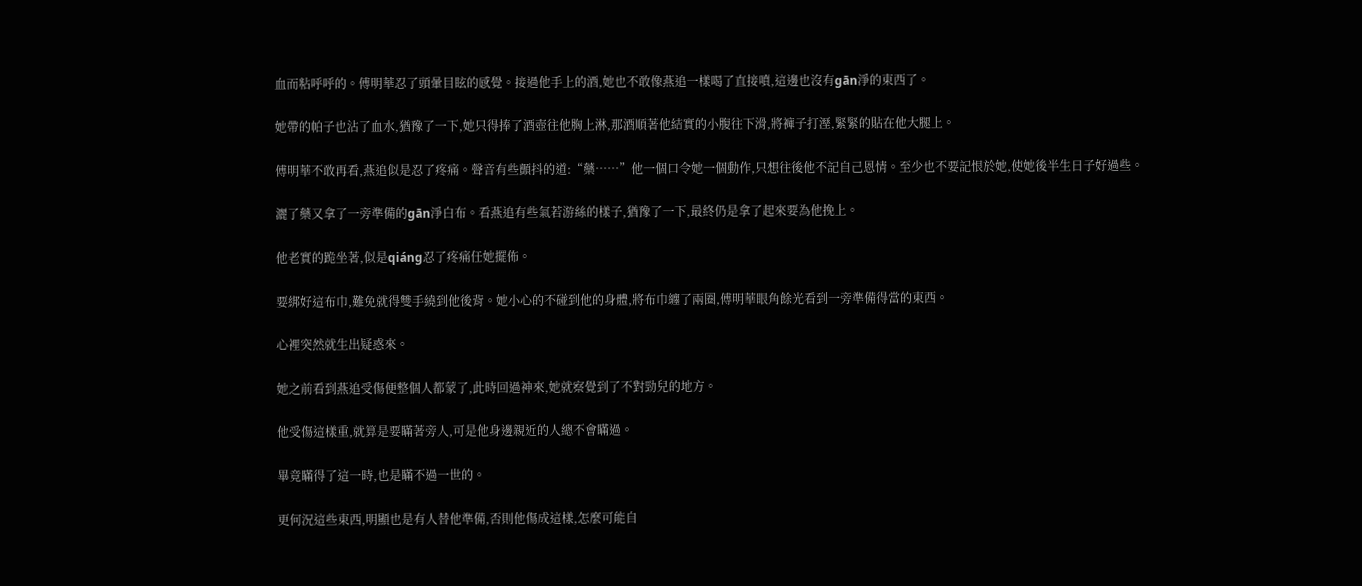血而粘呼呼的。傅明華忍了頭暈目眩的感覺。接過他手上的酒,她也不敢像燕追一樣喝了直接噴,這邊也沒有gān淨的東西了。

她帶的帕子也沾了血水,猶豫了一下,她只得捧了酒壺往他胸上淋,那酒順著他結實的小腹往下滑,將褲子打溼,緊緊的貼在他大腿上。

傅明華不敢再看,燕追似是忍了疼痛。聲音有些顫抖的道:“藥……”他一個口令她一個動作,只想往後他不記自己恩情。至少也不要記恨於她,使她後半生日子好過些。

灑了藥又拿了一旁準備的gān淨白布。看燕追有些氣若游絲的樣子,猶豫了一下,最終仍是拿了起來要為他挽上。

他老實的跪坐著,似是qiáng忍了疼痛任她擺佈。

要綁好這布巾,難免就得雙手繞到他後背。她小心的不碰到他的身體,將布巾纏了兩圈,傅明華眼角餘光看到一旁準備得當的東西。

心裡突然就生出疑惑來。

她之前看到燕追受傷便整個人都蒙了,此時回過神來,她就察覺到了不對勁兒的地方。

他受傷這樣重,就算是要瞞著旁人,可是他身邊親近的人總不會瞞過。

畢竟瞞得了這一時,也是瞞不過一世的。

更何況這些東西,明顯也是有人替他準備,否則他傷成這樣,怎麼可能自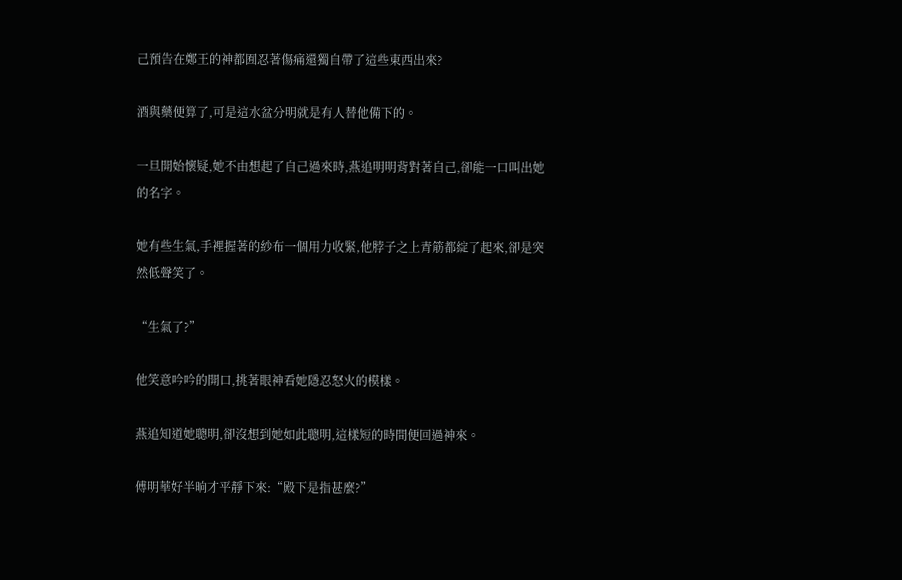己預告在鄭王的神都囿忍著傷痛還獨自帶了這些東西出來?

酒與藥便算了,可是這水盆分明就是有人替他備下的。

一旦開始懷疑,她不由想起了自己過來時,燕追明明背對著自己,卻能一口叫出她的名字。

她有些生氣,手裡握著的紗布一個用力收緊,他脖子之上青筋都綻了起來,卻是突然低聲笑了。

“生氣了?”

他笑意吟吟的開口,挑著眼神看她隱忍怒火的模樣。

燕追知道她聰明,卻沒想到她如此聰明,這樣短的時間便回過神來。

傅明華好半晌才平靜下來:“殿下是指甚麼?”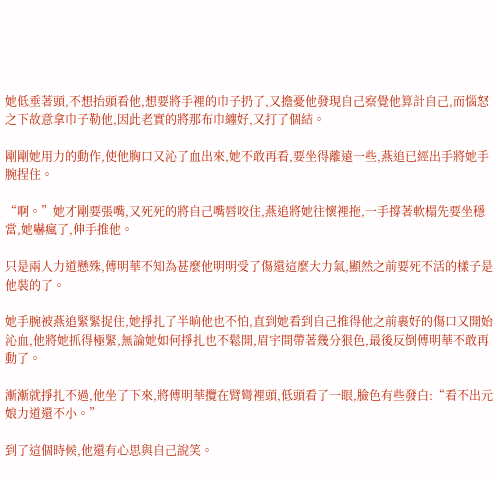她低垂著頭,不想抬頭看他,想要將手裡的巾子扔了,又擔憂他發現自己察覺他算計自己,而惱怒之下故意拿巾子勒他,因此老實的將那布巾纏好,又打了個結。

剛剛她用力的動作,使他胸口又沁了血出來,她不敢再看,要坐得離遠一些,燕追已經出手將她手腕捏住。

“啊。”她才剛要張嘴,又死死的將自己嘴唇咬住,燕追將她往懷裡拖,一手撐著軟榻先要坐穩當,她嚇瘋了,伸手推他。

只是兩人力道懸殊,傅明華不知為甚麼他明明受了傷還這麼大力氣,顯然之前要死不活的樣子是他裝的了。

她手腕被燕追緊緊捉住,她掙扎了半晌他也不怕,直到她看到自己推得他之前裹好的傷口又開始沁血,他將她抓得極緊,無論她如何掙扎也不鬆開,眉宇間帶著幾分狠色,最後反倒傅明華不敢再動了。

漸漸就掙扎不過,他坐了下來,將傅明華攬在臂彎裡頭,低頭看了一眼,臉色有些發白:“看不出元娘力道還不小。”

到了這個時候,他還有心思與自己說笑。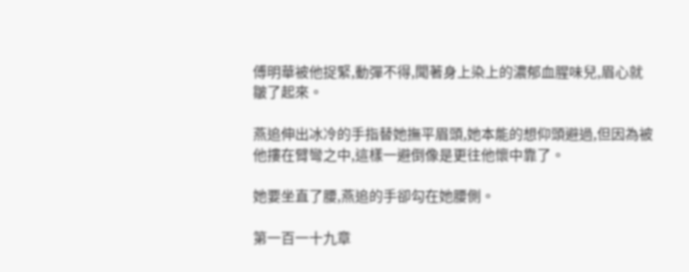傅明華被他捉緊,動彈不得,聞著身上染上的濃郁血腥味兒,眉心就皺了起來。

燕追伸出冰冷的手指替她撫平眉頭,她本能的想仰頭避過,但因為被他摟在臂彎之中,這樣一避倒像是更往他懷中靠了。

她要坐直了腰,燕追的手卻勾在她腰側。

第一百一十九章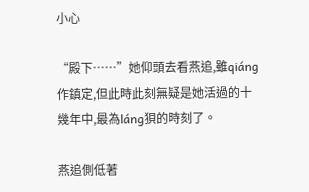小心

“殿下……”她仰頭去看燕追,雖qiáng作鎮定,但此時此刻無疑是她活過的十幾年中,最為láng狽的時刻了。

燕追側低著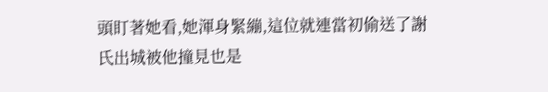頭盯著她看,她渾身緊繃,這位就連當初偷送了謝氏出城被他撞見也是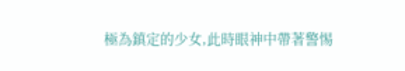極為鎮定的少女,此時眼神中帶著警惕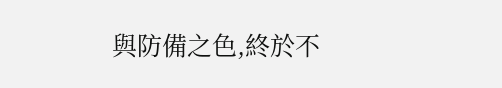與防備之色,終於不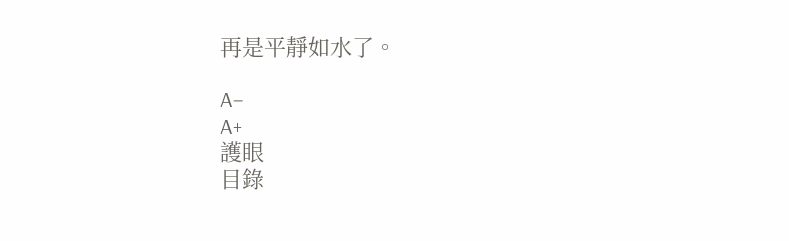再是平靜如水了。

A−
A+
護眼
目錄